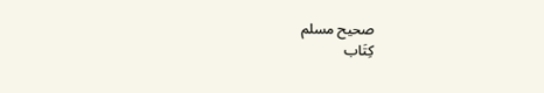صحيح مسلم
كِتَاب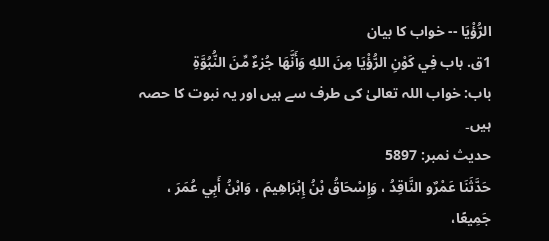الرُّؤْيَا -- خواب کا بیان
1ق. باب فِي كَوْنِ الرُّؤْيَا مِنَ اللهِ وَأَنَّهَا جُزءٌ مِّنَ النُّبُوَّةِ
باب: خواب اللہ تعالیٰ کی طرف سے ہیں اور یہ نبوت کا حصہ ہیں۔
حدیث نمبر: 5897
حَدَّثَنَا عَمْرٌو النَّاقِدُ ، وَإِسْحَاقُ بْنُ إِبْرَاهِيمَ ، وَابْنُ أَبِي عُمَرَ ، جَمِيعًا،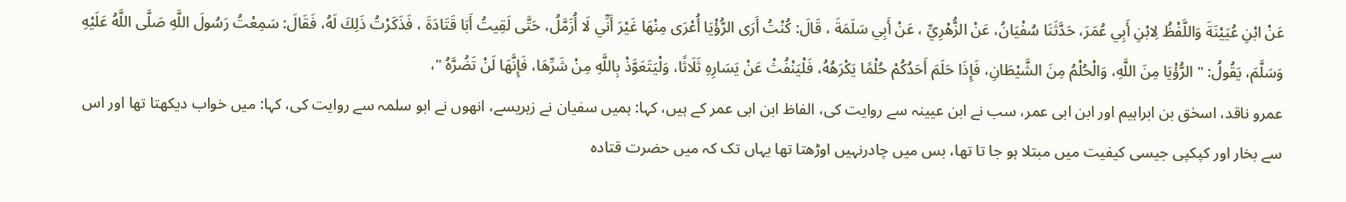عَنْ ابْنِ عُيَيْنَةَ وَاللَّفْظُ لِابْنِ أَبِي عُمَرَ، حَدَّثَنَا سُفْيَانُ، عَنْ الزُّهْرِيِّ ، عَنْ أَبِي سَلَمَةَ ، قَالَ: كُنْتُ أَرَى الرُّؤْيَا أُعْرَى مِنْهَا غَيْرَ أَنِّي لَا أُزَمَّلُ، حَتَّى لَقِيتُ أَبَا قَتَادَةَ ، فَذَكَرْتُ ذَلِكَ لَهُ، فَقَالَ: سَمِعْتُ رَسُولَ اللَّهِ صَلَّى اللَّهُ عَلَيْهِ وَسَلَّمَ، يَقُولُ: " الرُّؤْيَا مِنَ اللَّهِ، وَالْحُلْمُ مِنَ الشَّيْطَانِ، فَإِذَا حَلَمَ أَحَدُكُمْ حُلْمًا يَكْرَهُهُ، فَلْيَنْفُثْ عَنْ يَسَارِهِ ثَلَاثًا، وَلْيَتَعَوَّذْ بِاللَّهِ مِنْ شَرِّهَا، فَإِنَّهَا لَنْ تَضُرَّهُ "،
عمرو ناقد، اسحٰق بن ابراہیم اور ابن ابی عمر، سب نے ابن عیینہ سے روایت کی، الفاظ ابن ابی عمر کے ہیں، کہا: ہمیں سفیان نے زہریسے، انھوں نے ابو سلمہ سے روایت کی، کہا: میں خواب دیکھتا تھا اور اس سے بخار اور کپکپی جیسی کیفیت میں مبتلا ہو جا تا تھا، بس میں چادرنہیں اوڑھتا تھا یہاں تک کہ میں حضرت قتادہ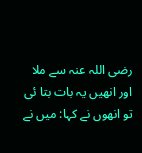رضی اللہ عنہ سے ملا اور انھیں یہ بات بتا ئی تو انھوں نے کہا: میں نے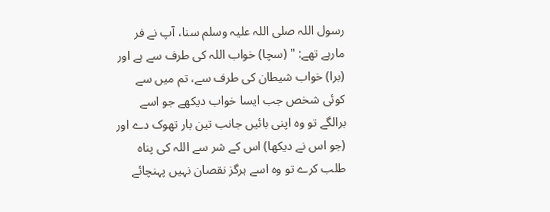رسول اللہ صلی اللہ علیہ وسلم سنا، آپ نے فر مارہے تھے: " (سچا) خواب اللہ کی طرف سے ہے اور (برا) خواب شیطان کی طرف سے، تم میں سے کوئی شخص جب ایسا خواب دیکھے جو اسے برالگے تو وہ اپنی بائیں جانب تین بار تھوک دے اور (جو اس نے دیکھا) اس کے شر سے اللہ کی پناہ طلب کرے تو وہ اسے ہرگز نقصان نہیں پہنچائے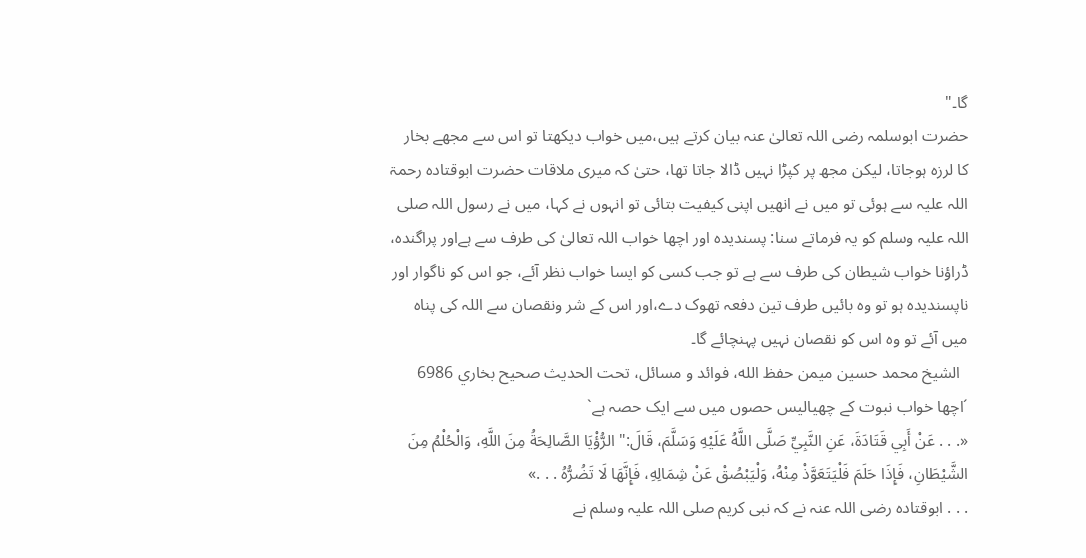گا۔"
حضرت ابوسلمہ رضی اللہ تعالیٰ عنہ بیان کرتے ہیں،میں خواب دیکھتا تو اس سے مجھے بخار کا لرزہ ہوجاتا، لیکن مجھ پر کپڑا نہیں ڈالا جاتا تھا، حتیٰ کہ میری ملاقات حضرت ابوقتادہ رحمۃ اللہ علیہ سے ہوئی تو میں نے انھیں اپنی کیفیت بتائی تو انہوں نے کہا، میں نے رسول اللہ صلی اللہ علیہ وسلم کو یہ فرماتے سنا: پسندیدہ اور اچھا خواب اللہ تعالیٰ کی طرف سے ہےاور پراگندہ، ڈراؤنا خواب شیطان کی طرف سے ہے تو جب کسی کو ایسا خواب نظر آئے، جو اس کو ناگوار اور ناپسندیدہ ہو تو وہ بائیں طرف تین دفعہ تھوک دے،اور اس کے شر ونقصان سے اللہ کی پناہ میں آئے تو وہ اس کو نقصان نہیں پہنچائے گا۔
  الشيخ محمد حسين ميمن حفظ الله، فوائد و مسائل، تحت الحديث صحيح بخاري 6986
´اچھا خواب نبوت کے چھیالیس حصوں میں سے ایک حصہ ہے`
«. . . عَنْ أَبِي قَتَادَةَ، عَنِ النَّبِيِّ صَلَّى اللَّهُ عَلَيْهِ وَسَلَّمَ، قَالَ:" الرُّؤْيَا الصَّالِحَةُ مِنَ اللَّهِ، وَالْحُلْمُ مِنَ الشَّيْطَانِ، فَإِذَا حَلَمَ فَلْيَتَعَوَّذْ مِنْهُ، وَلْيَبْصُقْ عَنْ شِمَالِهِ، فَإِنَّهَا لَا تَضُرُّهُ . . .»
. . . ابوقتادہ رضی اللہ عنہ نے کہ نبی کریم صلی اللہ علیہ وسلم نے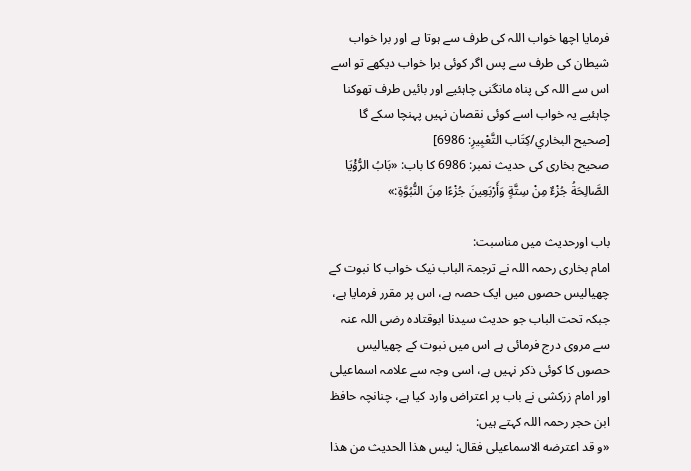فرمایا اچھا خواب اللہ کی طرف سے ہوتا ہے اور برا خواب شیطان کی طرف سے پس اگر کوئی برا خواب دیکھے تو اسے اس سے اللہ کی پناہ مانگنی چاہئیے اور بائیں طرف تھوکنا چاہئیے یہ خواب اسے کوئی نقصان نہیں پہنچا سکے گا [صحيح البخاري/كِتَاب التَّعْبِيرِ: 6986]
صحیح بخاری کی حدیث نمبر: 6986 کا باب: «بَابُ الرُّؤْيَا الصَّالِحَةُ جُزْءٌ مِنْ سِتَّةٍ وَأَرْبَعِينَ جُزْءًا مِنَ النُّبُوَّةِ:»

باب اورحدیث میں مناسبت:
امام بخاری رحمہ اللہ نے ترجمۃ الباب نیک خواب کا نبوت کے چھیالیس حصوں میں ایک حصہ ہے، اس پر مقرر فرمایا ہے، جبکہ تحت الباب جو حدیث سیدنا ابوقتادہ رضی اللہ عنہ سے مروی درج فرمائی ہے اس میں نبوت کے چھیالیس حصوں کا کوئی ذکر نہیں ہے، اسی وجہ سے علامہ اسماعیلی اور امام زرکشی نے باب پر اعتراض وارد کیا ہے، چنانچہ حافظ ابن حجر رحمہ اللہ کہتے ہیں:
«و قد اعترضه الاسماعيلى فقال: ليس هذا الحديث من هذا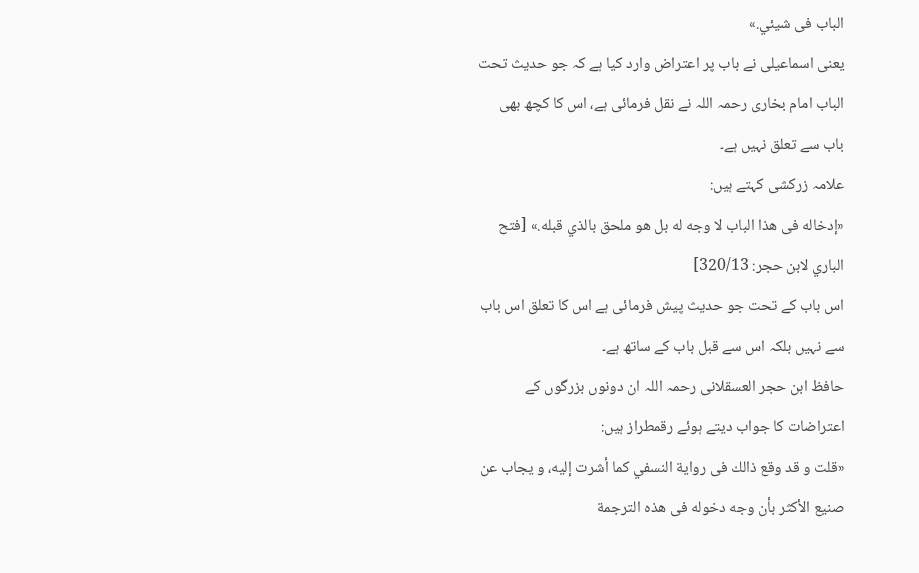الباب فى شيئي.»
یعنی اسماعیلی نے باب پر اعتراض وارد کیا ہے کہ جو حدیث تحت الباب امام بخاری رحمہ اللہ نے نقل فرمائی ہے، اس کا کچھ بھی باب سے تعلق نہیں ہے۔
علامہ زرکشی کہتے ہیں:
«إدخاله فى هذا الباب لا وجه له بل هو ملحق بالذي قبله.» [فتح الباري لابن حجر: 320/13]
اس باب کے تحت جو حدیث پیش فرمائی ہے اس کا تعلق اس باب سے نہیں بلکہ اس سے قبل باب کے ساتھ ہے۔
حافظ ابن حجر العسقلانی رحمہ اللہ ان دونوں بزرگوں کے اعتراضات کا جواب دیتے ہوئے رقمطراز ہیں:
«قلت و قد وقع ذالك فى رواية النسفي كما أشرت إليه، و يجاب عن صنيع الأكثر بأن وجه دخوله فى هذه الترجمة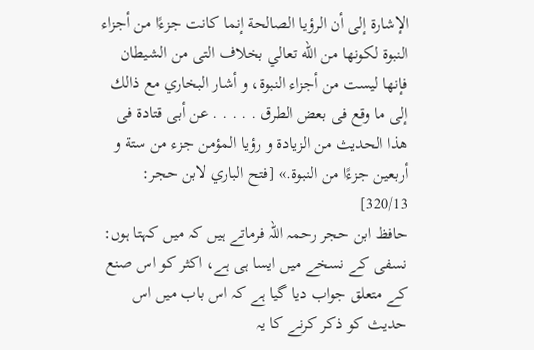الإشارة إلى أن الرؤيا الصالحة إنما كانت جزءًا من أجزاء النبوة لكونها من الله تعالي بخلاف التى من الشيطان فإنها ليست من أجزاء النبوة، و أشار البخاري مع ذالك إلى ما وقع فى بعض الطرق . . . . . عن أبى قتادة فى هذا الحديث من الزيادة و رؤيا المؤمن جزء من ستة و أربعين جزءًا من النبوة.» [فتح الباري لابن حجر: 320/13]
حافظ ابن حجر رحمہ اللہ فرماتے ہیں کہ میں کہتا ہوں: نسفی کے نسخے میں ایسا ہی ہے، اکثر کو اس صنع کے متعلق جواب دیا گیا ہے کہ اس باب میں اس حدیث کو ذکر کرنے کا یہ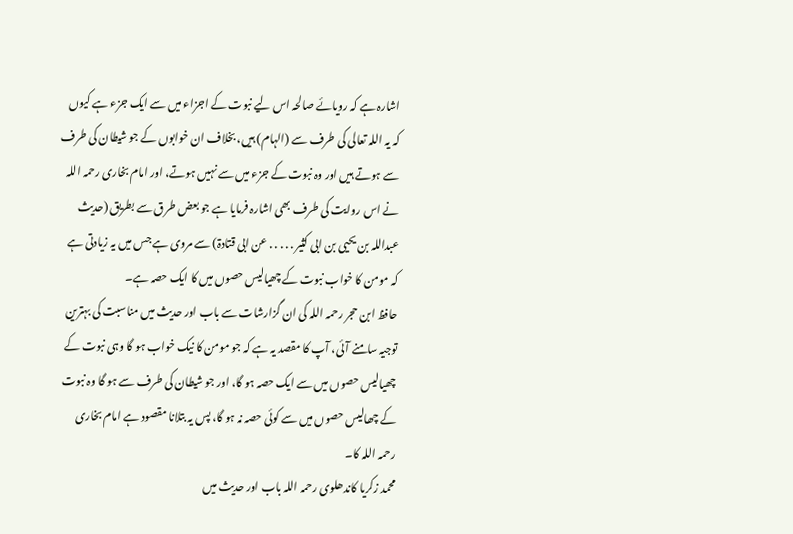اشارہ ہے کہ رویائے صالحہ اس لیے نبوت کے اجزاء میں سے ایک جزء ہے کیوں کہ یہ اللہ تعالی کی طرف سے (الہام) ہیں، بخلاف ان خوابوں کے جو شیطان کی طرف سے ہوتے ہیں اور وہ نبوت کے جزء میں سے نہیں ہوتے، اور امام بخاری رحمہ اللہ نے اس روایت کی طرف بھی اشارہ فرمایا ہے جو بعض طرق سے بطریق (حدیث عبداللہ بن یحیی بن ابی کثیر . . . . . عن ابی قتادۃ) سے مروی ہے جس میں یہ زیادتی ہے کہ مومن کا خواب نبوت کے چھیالیس حصوں میں کا ایک حصہ ہے۔
حافظ ابن حجر رحمہ اللہ کی ان گزارشات سے باب اور حدیث میں مناسبت کی بہترین توجیہ سامنے آئی، آپ کا مقصد یہ ہے کہ جو مومن کا نیک خواب ہو گا وہی نبوت کے چھیالیس حصوں میں سے ایک حصہ ہو گا، اور جو شیطان کی طرف سے ہو گا وہ نبوت کے چھالیس حصوں میں سے کوئی حصہ نہ ہو گا، پس یہ بتلانا مقصود ہے امام بخاری رحمہ اللہ کا۔
محمد زکریا کاندھلوی رحمہ اللہ باب اور حدیث میں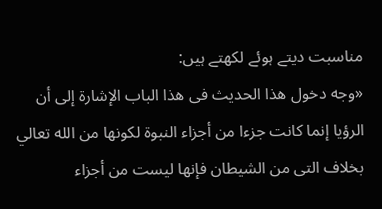مناسبت دیتے ہوئے لکھتے ہیں:
«وجه دخول هذا الحديث فى هذا الباب الإشارة إلى أن الرؤيا إنما كانت جزءا من أجزاء النبوة لكونها من الله تعالي بخلاف التى من الشيطان فإنها ليست من أجزاء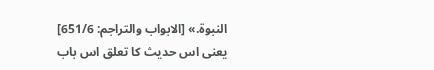النبوة.» [الابواب والتراجم: 651/6]
یعنی اس حدیث کا تعلق اس باب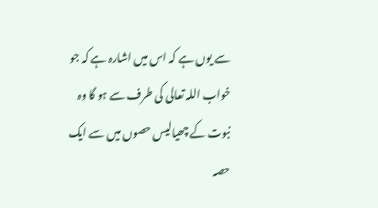سے یوں ہے کہ اس میں اشارہ ہے کہ جو خواب اللہ تعالی کی طرف سے ہو گا وہ نبوت کے چھیالیس حصوں میں سے ایک حصہ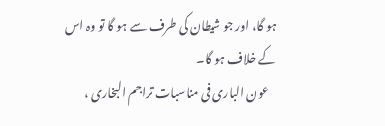ہو گا، اور جو شیطان کی طرف سے ہو گا تو وہ اس کے خلاف ہو گا۔
   عون الباری فی مناسبات تراجم البخاری ،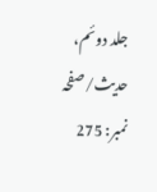جلد دوئم، حدیث/صفحہ نمبر: 275